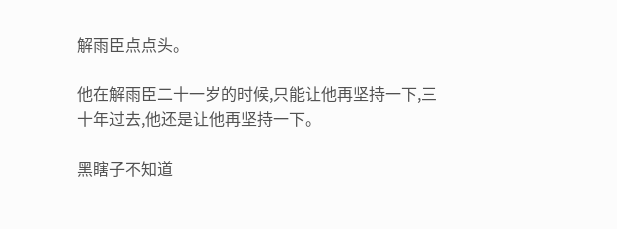解雨臣点点头。

他在解雨臣二十一岁的时候,只能让他再坚持一下,三十年过去,他还是让他再坚持一下。

黑瞎子不知道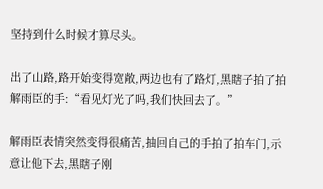坚持到什么时候才算尽头。

出了山路,路开始变得宽敞,两边也有了路灯,黑瞎子拍了拍解雨臣的手:“看见灯光了吗,我们快回去了。”

解雨臣表情突然变得很痛苦,抽回自己的手拍了拍车门,示意让他下去,黑瞎子刚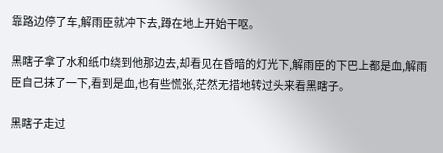靠路边停了车,解雨臣就冲下去,蹲在地上开始干呕。

黑瞎子拿了水和纸巾绕到他那边去,却看见在昏暗的灯光下,解雨臣的下巴上都是血,解雨臣自己抹了一下,看到是血,也有些慌张,茫然无措地转过头来看黑瞎子。

黑瞎子走过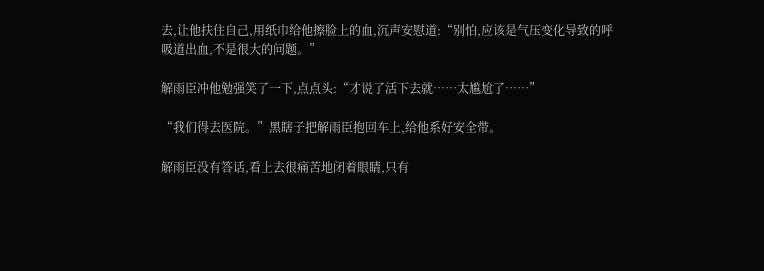去,让他扶住自己,用纸巾给他擦脸上的血,沉声安慰道:“别怕,应该是气压变化导致的呼吸道出血,不是很大的问题。”

解雨臣冲他勉强笑了一下,点点头:“才说了活下去就……太尴尬了……”

“我们得去医院。”黑瞎子把解雨臣抱回车上,给他系好安全带。

解雨臣没有答话,看上去很痛苦地闭着眼睛,只有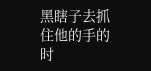黑瞎子去抓住他的手的时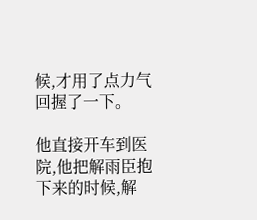候,才用了点力气回握了一下。

他直接开车到医院,他把解雨臣抱下来的时候,解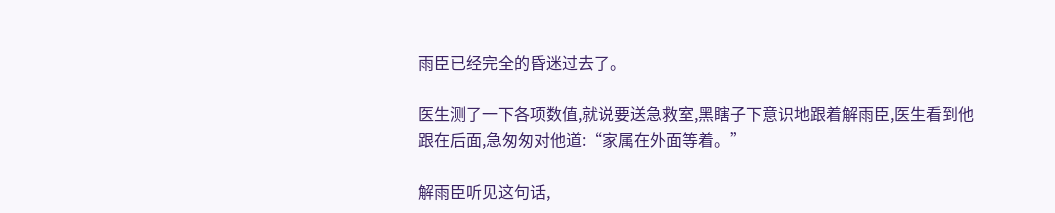雨臣已经完全的昏迷过去了。

医生测了一下各项数值,就说要送急救室,黑瞎子下意识地跟着解雨臣,医生看到他跟在后面,急匆匆对他道:“家属在外面等着。”

解雨臣听见这句话,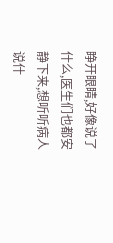睁开眼睛,好像说了什么,医生们也都安静下来,想听听病人说什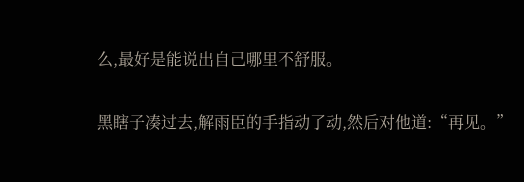么,最好是能说出自己哪里不舒服。

黑瞎子凑过去,解雨臣的手指动了动,然后对他道:“再见。”